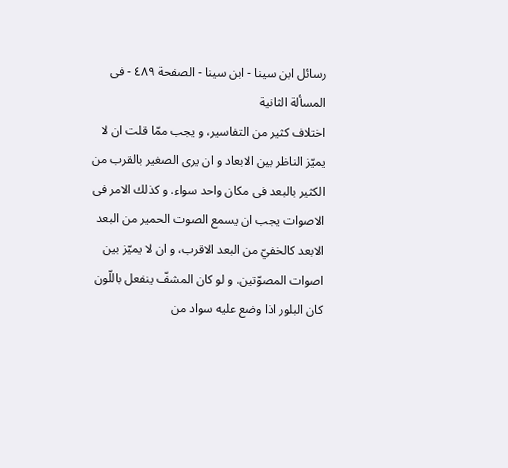رسائل ابن سينا - ابن سينا - الصفحة ٤٨٩ - فى المسألة الثانية
اختلاف كثير من التفاسير، و يجب ممّا قلت ان لا يميّز الناظر بين الابعاد و ان يرى الصغير بالقرب من الكثير بالبعد فى مكان واحد سواء. و كذلك الامر فى الاصوات يجب ان يسمع الصوت الحمير من البعد الابعد كالخفيّ من البعد الاقرب، و ان لا يميّز بين اصوات المصوّتين. و لو كان المشفّ ينفعل باللّون كان البلور اذا وضع عليه سواد من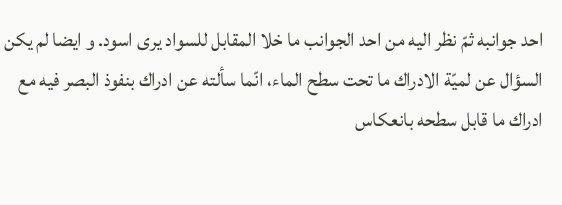احد جوانبه ثمّ نظر اليه من احد الجوانب ما خلا المقابل للسواد يرى اسود. و ايضا لم يكن السؤال عن لميّة الادراك ما تحت سطح الماء، انّما سألته عن ادراك بنفوذ البصر فيه مع ادراك ما قابل سطحه بانعكاس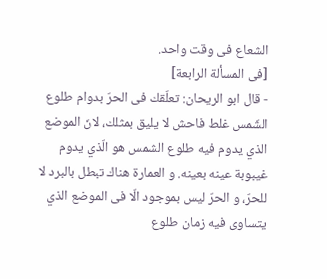الشعاع فى وقت واحد.
[فى المسألة الرابعة]
- قال ابو الريحان: تعلّقك فى الحرّ بدوام طلوع الشّمس غلط فاحش لا يليق بمثلك، لانّ الموضع الذي يدوم فيه طلوع الشمس هو الّذي يدوم غيبوبة عينه بعينه. و العمارة هناك تبطل بالبرد لا للحرّ، و الحرّ ليس بموجود الّا فى الموضع الذي يتساوى فيه زمان طلوع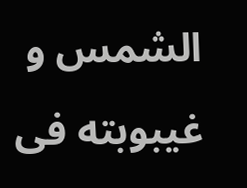الشمس و غيبوبته فى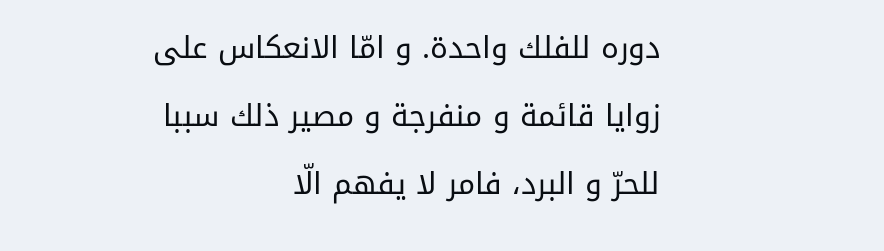دوره للفلك واحدة. و امّا الانعكاس على زوايا قائمة و منفرجة و مصير ذلك سببا للحرّ و البرد، فامر لا يفهم الّا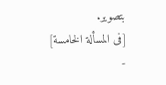بتصوير.
[فى المسألة الخامسة]
-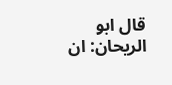قال ابو الريحان: ان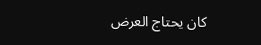كان يحتاج العرض